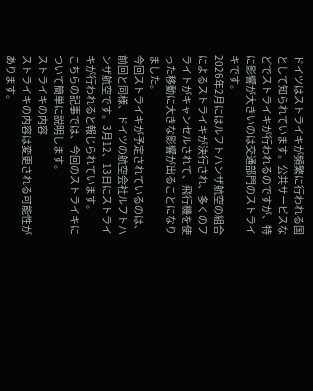ドイツはストライキが頻繁に行われる国として知られています。公共サービスなどでストライキが行われるのですが、特に影響が大きいのは交通部門のストライキです。
2026年2月にはルフトハンザ航空の組合によるストライキが決行され、多くのフライトがキャンセルされて、飛行機を使った移動に大きな影響が出ることになりました。
今回ストライキが予定されているのは、前回と同様、ドイツの航空会社ルフトハンザ航空です。3月12、13日にストライキが行われると報じられています。
こちらの記事では、今回のストライキについて簡単に説明します。
ストライキの内容
ストライキの内容は変更される可能性があります。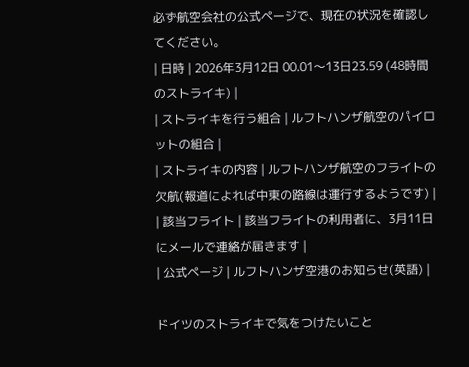必ず航空会社の公式ページで、現在の状況を確認してください。
| 日時 | 2026年3月12日 00.01〜13日23.59 (48時間のストライキ) |
| ストライキを行う組合 | ルフトハンザ航空のパイロットの組合 |
| ストライキの内容 | ルフトハンザ航空のフライトの欠航(報道によれば中東の路線は運行するようです) |
| 該当フライト | 該当フライトの利用者に、3月11日にメールで連絡が届きます |
| 公式ページ | ルフトハンザ空港のお知らせ(英語) |

ドイツのストライキで気をつけたいこと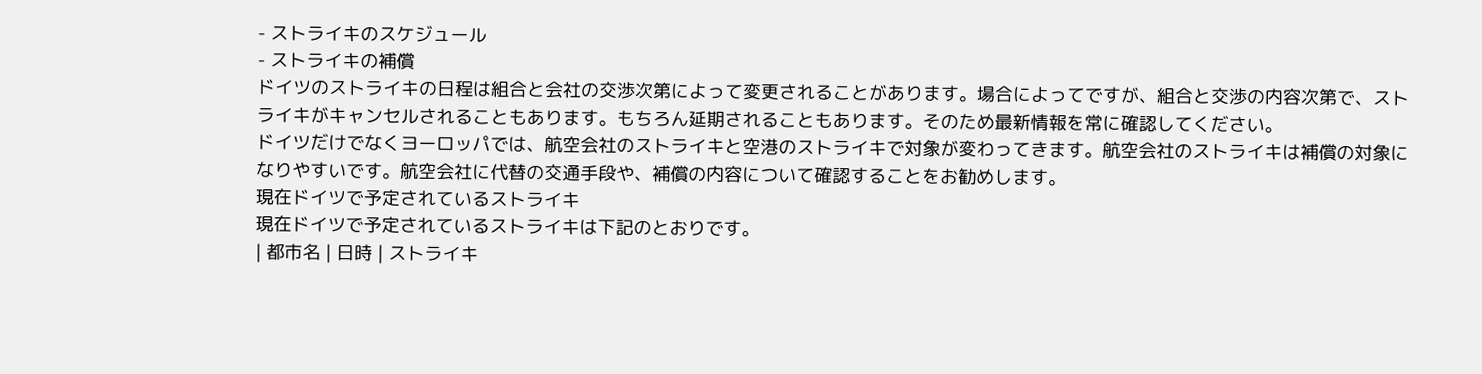- ストライキのスケジュール
- ストライキの補償
ドイツのストライキの日程は組合と会社の交渉次第によって変更されることがあります。場合によってですが、組合と交渉の内容次第で、ストライキがキャンセルされることもあります。もちろん延期されることもあります。そのため最新情報を常に確認してください。
ドイツだけでなくヨーロッパでは、航空会社のストライキと空港のストライキで対象が変わってきます。航空会社のストライキは補償の対象になりやすいです。航空会社に代替の交通手段や、補償の内容について確認することをお勧めします。
現在ドイツで予定されているストライキ
現在ドイツで予定されているストライキは下記のとおりです。
| 都市名 | 日時 | ストライキ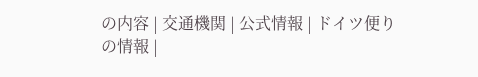の内容 | 交通機関 | 公式情報 | ドイツ便りの情報 |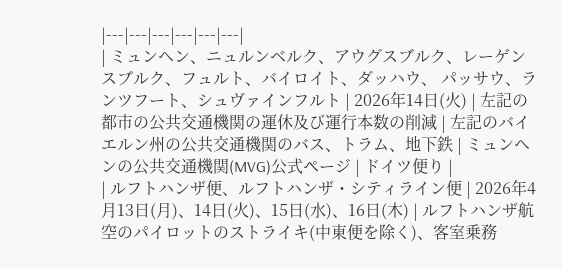|---|---|---|---|---|---|
| ミュンヘン、ニュルンベルク、アウグスブルク、レーゲンスブルク、フュルト、バイロイト、ダッハウ、 パッサウ、ランツフート、シュヴァインフルト | 2026年14日(火) | 左記の都市の公共交通機関の運休及び運行本数の削減 | 左記のバイエルン州の公共交通機関のバス、トラム、地下鉄 | ミュンヘンの公共交通機関(MVG)公式ページ | ドイツ便り |
| ルフトハンザ便、ルフトハンザ・シティライン便 | 2026年4月13日(月)、14日(火)、15日(水)、16日(木) | ルフトハンザ航空のパイロットのストライキ(中東便を除く)、客室乗務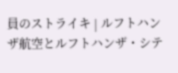員のストライキ | ルフトハンザ航空とルフトハンザ・シテ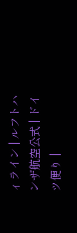ィライン | ルフトハンザ航空公式 | ドイツ便り |